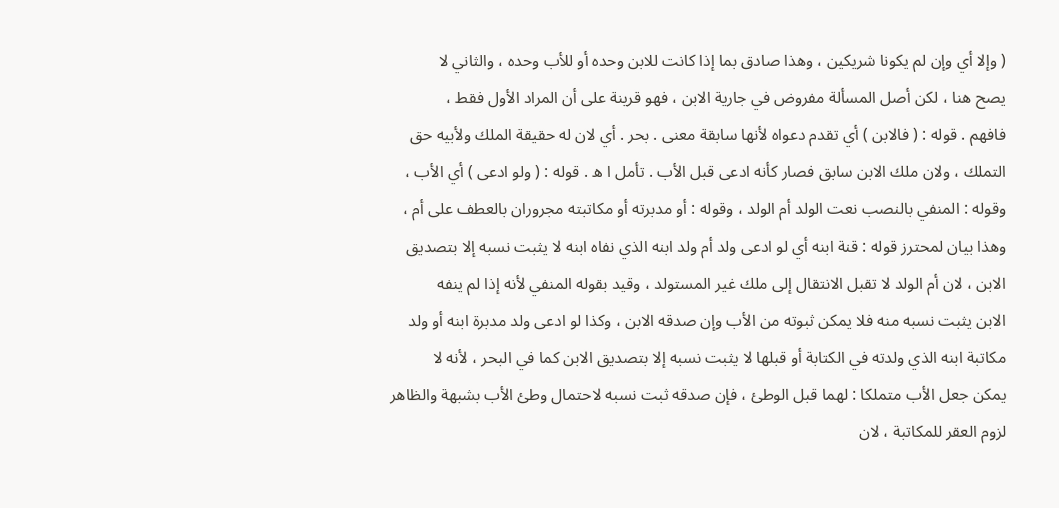( وإلا أي وإن لم يكونا شريكين ، وهذا صادق بما إذا كانت للابن وحده أو للأب وحده ، والثاني لا
يصح هنا ، لكن أصل المسألة مفروض في جارية الابن ، فهو قرينة على أن المراد الأول فقط ،
فافهم . قوله : ( فالابن ) أي تقدم دعواه لأنها سابقة معنى . بحر . أي لان له حقيقة الملك ولأبيه حق
التملك ، ولان ملك الابن سابق فصار كأنه ادعى قبل الأب . تأمل ا ه . قوله : ( ولو ادعى ) أي الأب ،
وقوله : المنفي بالنصب نعت الولد أم الولد ، وقوله : أو مدبرته أو مكاتبته مجروران بالعطف على أم ،
وهذا بيان لمحترز قوله : قنة ابنه أي لو ادعى ولد أم ولد ابنه الذي نفاه ابنه لا يثبت نسبه إلا بتصديق
الابن ، لان أم الولد لا تقبل الانتقال إلى ملك غير المستولد ، وقيد بقوله المنفي لأنه إذا لم ينفه
الابن يثبت نسبه منه فلا يمكن ثبوته من الأب وإن صدقه الابن ، وكذا لو ادعى ولد مدبرة ابنه أو ولد
مكاتبة ابنه الذي ولدته في الكتابة أو قبلها لا يثبت نسبه إلا بتصديق الابن كما في البحر ، لأنه لا
يمكن جعل الأب متملكا : لهما قبل الوطئ ، فإن صدقه ثبت نسبه لاحتمال وطئ الأب بشبهة والظاهر
لزوم العقر للمكاتبة ، لان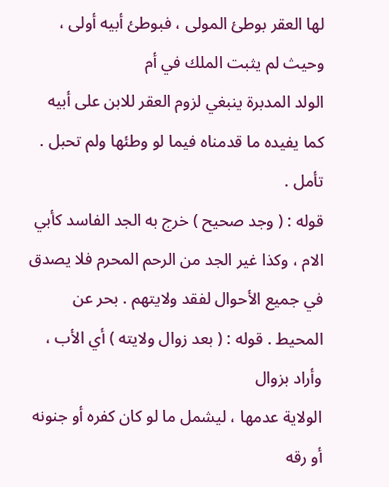لها العقر بوطئ المولى ، فبوطئ أبيه أولى ، وحيث لم يثبت الملك في أم
الولد المدبرة ينبغي لزوم العقر للابن على أبيه كما يفيده ما قدمناه فيما لو وطئها ولم تحبل . تأمل .
قوله : ( وجد صحيح ) خرج به الجد الفاسد كأبي الام ، وكذا غير الجد من الرحم المحرم فلا يصدق
في جميع الأحوال لفقد ولايتهم . بحر عن المحيط . قوله : ( بعد زوال ولايته ) أي الأب ، وأراد بزوال
الولاية عدمها ، ليشمل ما لو كان كفره أو جنونه أو رقه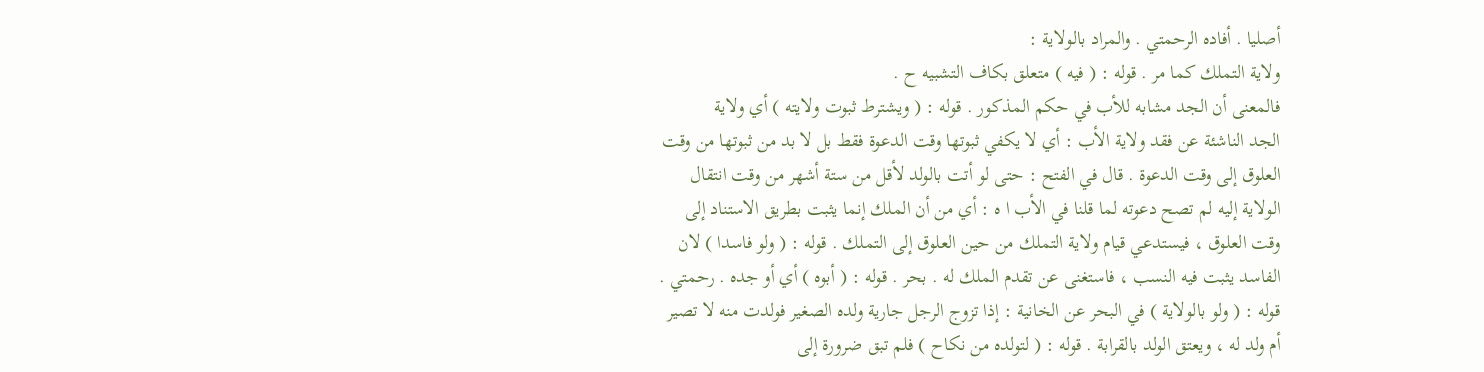أصليا . أفاده الرحمتي . والمراد بالولاية :
ولاية التملك كما مر . قوله : ( فيه ) متعلق بكاف التشبيه ح .
فالمعنى أن الجد مشابه للأب في حكم المذكور . قوله : ( ويشترط ثبوت ولايته ) أي ولاية
الجد الناشئة عن فقد ولاية الأب : أي لا يكفي ثبوتها وقت الدعوة فقط بل لا بد من ثبوتها من وقت
العلوق إلى وقت الدعوة . قال في الفتح : حتى لو أتت بالولد لأقل من ستة أشهر من وقت انتقال
الولاية إليه لم تصح دعوته لما قلنا في الأب ا ه : أي من أن الملك إنما يثبت بطريق الاستناد إلى
وقت العلوق ، فيستدعي قيام ولاية التملك من حين العلوق إلى التملك . قوله : ( ولو فاسدا ) لان
الفاسد يثبت فيه النسب ، فاستغنى عن تقدم الملك له . بحر . قوله : ( أبوه ) أي أو جده . رحمتي .
قوله : ( ولو بالولاية ) في البحر عن الخانية : إذا تزوج الرجل جارية ولده الصغير فولدت منه لا تصير
أم ولد له ، ويعتق الولد بالقرابة . قوله : ( لتولده من نكاح ) فلم تبق ضرورة إلى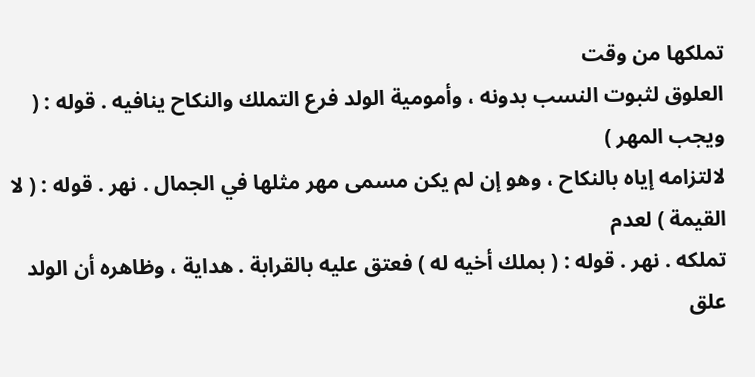تملكها من وقت
العلوق لثبوت النسب بدونه ، وأمومية الولد فرع التملك والنكاح ينافيه . قوله : ( ويجب المهر )
لالتزامه إياه بالنكاح ، وهو إن لم يكن مسمى مهر مثلها في الجمال . نهر . قوله : ( لا القيمة ) لعدم
تملكه . نهر . قوله : ( بملك أخيه له ) فعتق عليه بالقرابة . هداية ، وظاهره أن الولد علق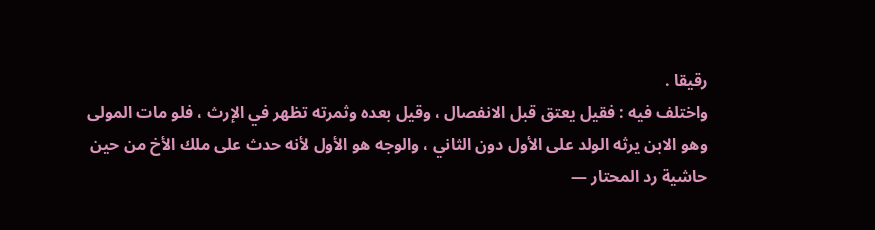رقيقا .
واختلف فيه : فقيل يعتق قبل الانفصال ، وقيل بعده وثمرته تظهر في الإرث ، فلو مات المولى
وهو الابن يرثه الولد على الأول دون الثاني ، والوجه هو الأول لأنه حدث على ملك الأخ من حين
حاشية رد المحتار —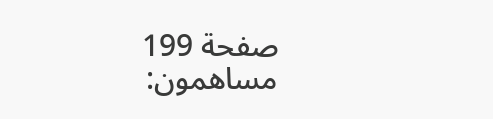صفحة 199
مساهمون: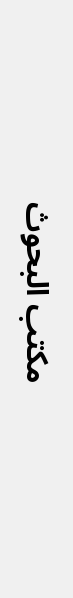مكتب البحوث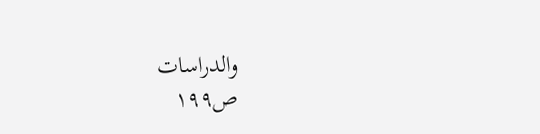والدراسات
ص١٩٩